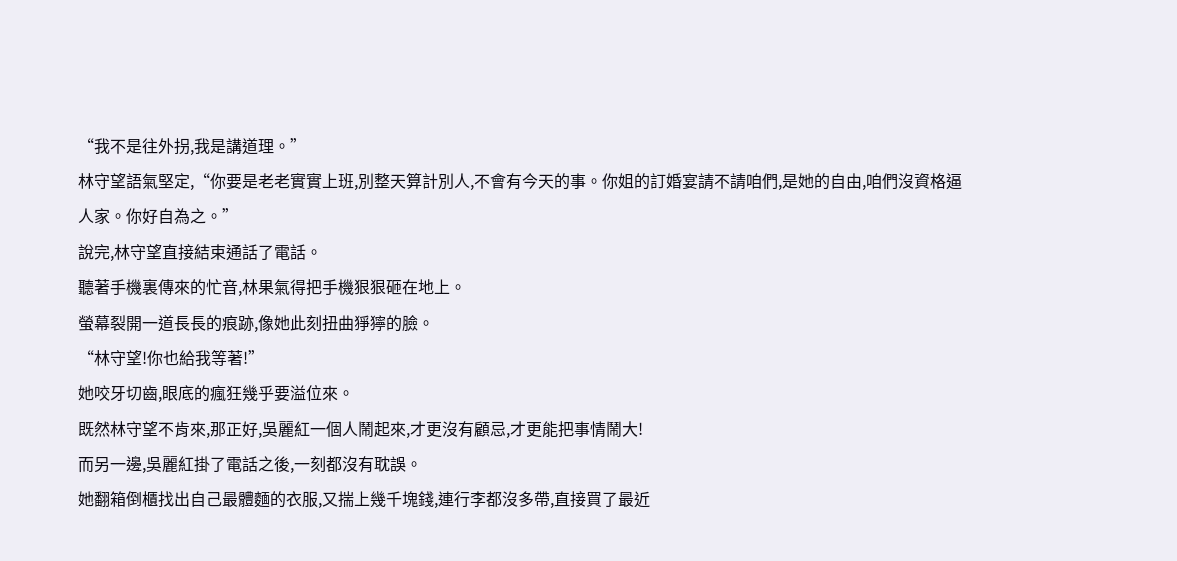“我不是往外拐,我是講道理。”
林守望語氣堅定,“你要是老老實實上班,別整天算計別人,不會有今天的事。你姐的訂婚宴請不請咱們,是她的自由,咱們沒資格逼人家。你好自為之。”
說完,林守望直接結束通話了電話。
聽著手機裏傳來的忙音,林果氣得把手機狠狠砸在地上。
螢幕裂開一道長長的痕跡,像她此刻扭曲猙獰的臉。
“林守望!你也給我等著!”
她咬牙切齒,眼底的瘋狂幾乎要溢位來。
既然林守望不肯來,那正好,吳麗紅一個人鬧起來,才更沒有顧忌,才更能把事情鬧大!
而另一邊,吳麗紅掛了電話之後,一刻都沒有耽誤。
她翻箱倒櫃找出自己最體麵的衣服,又揣上幾千塊錢,連行李都沒多帶,直接買了最近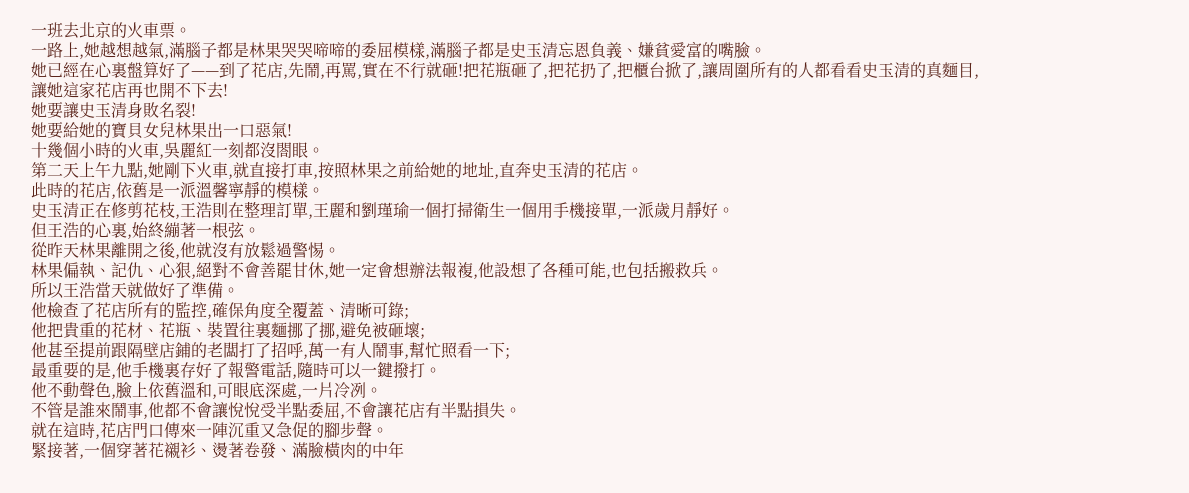一班去北京的火車票。
一路上,她越想越氣,滿腦子都是林果哭哭啼啼的委屈模樣,滿腦子都是史玉清忘恩負義、嫌貧愛富的嘴臉。
她已經在心裏盤算好了——到了花店,先鬧,再罵,實在不行就砸!把花瓶砸了,把花扔了,把櫃台掀了,讓周圍所有的人都看看史玉清的真麵目,讓她這家花店再也開不下去!
她要讓史玉清身敗名裂!
她要給她的寶貝女兒林果出一口惡氣!
十幾個小時的火車,吳麗紅一刻都沒閤眼。
第二天上午九點,她剛下火車,就直接打車,按照林果之前給她的地址,直奔史玉清的花店。
此時的花店,依舊是一派溫馨寧靜的模樣。
史玉清正在修剪花枝,王浩則在整理訂單,王麗和劉瑾瑜一個打掃衛生一個用手機接單,一派歲月靜好。
但王浩的心裏,始終繃著一根弦。
從昨天林果離開之後,他就沒有放鬆過警惕。
林果偏執、記仇、心狠,絕對不會善罷甘休,她一定會想辦法報複,他設想了各種可能,也包括搬救兵。
所以王浩當天就做好了準備。
他檢查了花店所有的監控,確保角度全覆蓋、清晰可錄;
他把貴重的花材、花瓶、裝置往裏麵挪了挪,避免被砸壞;
他甚至提前跟隔壁店鋪的老闆打了招呼,萬一有人鬧事,幫忙照看一下;
最重要的是,他手機裏存好了報警電話,隨時可以一鍵撥打。
他不動聲色,臉上依舊溫和,可眼底深處,一片冷冽。
不管是誰來鬧事,他都不會讓悅悅受半點委屈,不會讓花店有半點損失。
就在這時,花店門口傳來一陣沉重又急促的腳步聲。
緊接著,一個穿著花襯衫、燙著卷發、滿臉橫肉的中年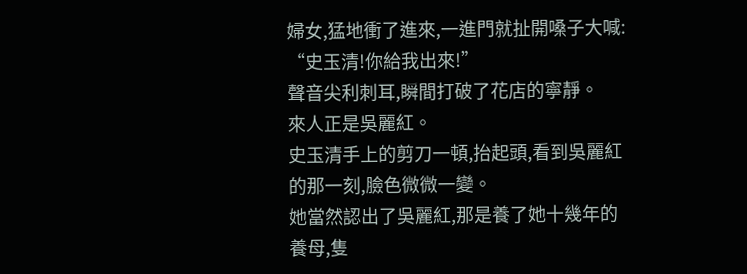婦女,猛地衝了進來,一進門就扯開嗓子大喊:
“史玉清!你給我出來!”
聲音尖利刺耳,瞬間打破了花店的寧靜。
來人正是吳麗紅。
史玉清手上的剪刀一頓,抬起頭,看到吳麗紅的那一刻,臉色微微一變。
她當然認出了吳麗紅,那是養了她十幾年的養母,隻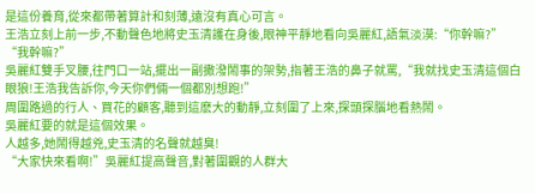是這份養育,從來都帶著算計和刻薄,遠沒有真心可言。
王浩立刻上前一步,不動聲色地將史玉清護在身後,眼神平靜地看向吳麗紅,語氣淡漠:“你幹嘛?”
“我幹嘛?”
吳麗紅雙手叉腰,往門口一站,擺出一副撒潑鬧事的架勢,指著王浩的鼻子就罵,“我就找史玉清這個白眼狼!王浩我告訴你,今天你們倆一個都別想跑!”
周圍路過的行人、買花的顧客,聽到這麽大的動靜,立刻圍了上來,探頭探腦地看熱鬧。
吳麗紅要的就是這個效果。
人越多,她鬧得越兇,史玉清的名聲就越臭!
“大家快來看啊!”吳麗紅提高聲音,對著圍觀的人群大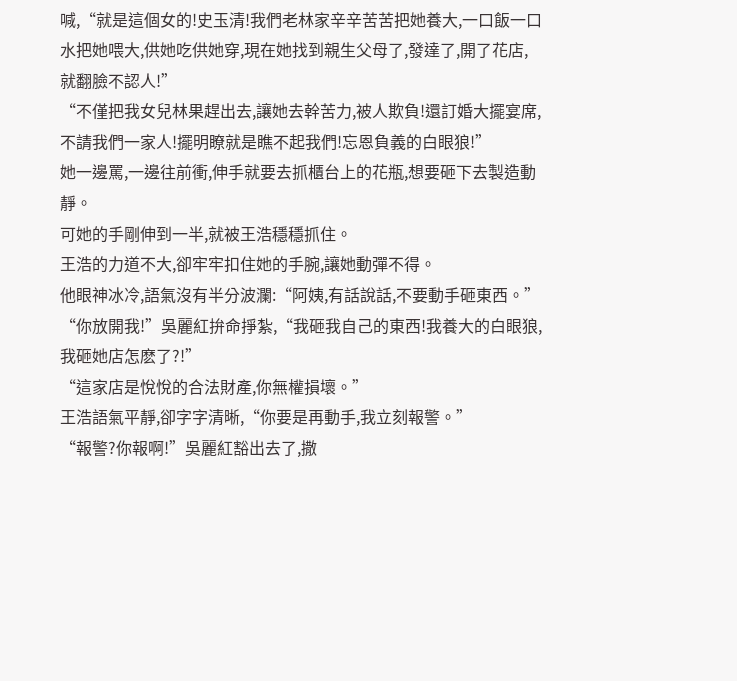喊,“就是這個女的!史玉清!我們老林家辛辛苦苦把她養大,一口飯一口水把她喂大,供她吃供她穿,現在她找到親生父母了,發達了,開了花店,就翻臉不認人!”
“不僅把我女兒林果趕出去,讓她去幹苦力,被人欺負!還訂婚大擺宴席,不請我們一家人!擺明瞭就是瞧不起我們!忘恩負義的白眼狼!”
她一邊罵,一邊往前衝,伸手就要去抓櫃台上的花瓶,想要砸下去製造動靜。
可她的手剛伸到一半,就被王浩穩穩抓住。
王浩的力道不大,卻牢牢扣住她的手腕,讓她動彈不得。
他眼神冰冷,語氣沒有半分波瀾:“阿姨,有話說話,不要動手砸東西。”
“你放開我!”吳麗紅拚命掙紮,“我砸我自己的東西!我養大的白眼狼,我砸她店怎麽了?!”
“這家店是悅悅的合法財產,你無權損壞。”
王浩語氣平靜,卻字字清晰,“你要是再動手,我立刻報警。”
“報警?你報啊!”吳麗紅豁出去了,撒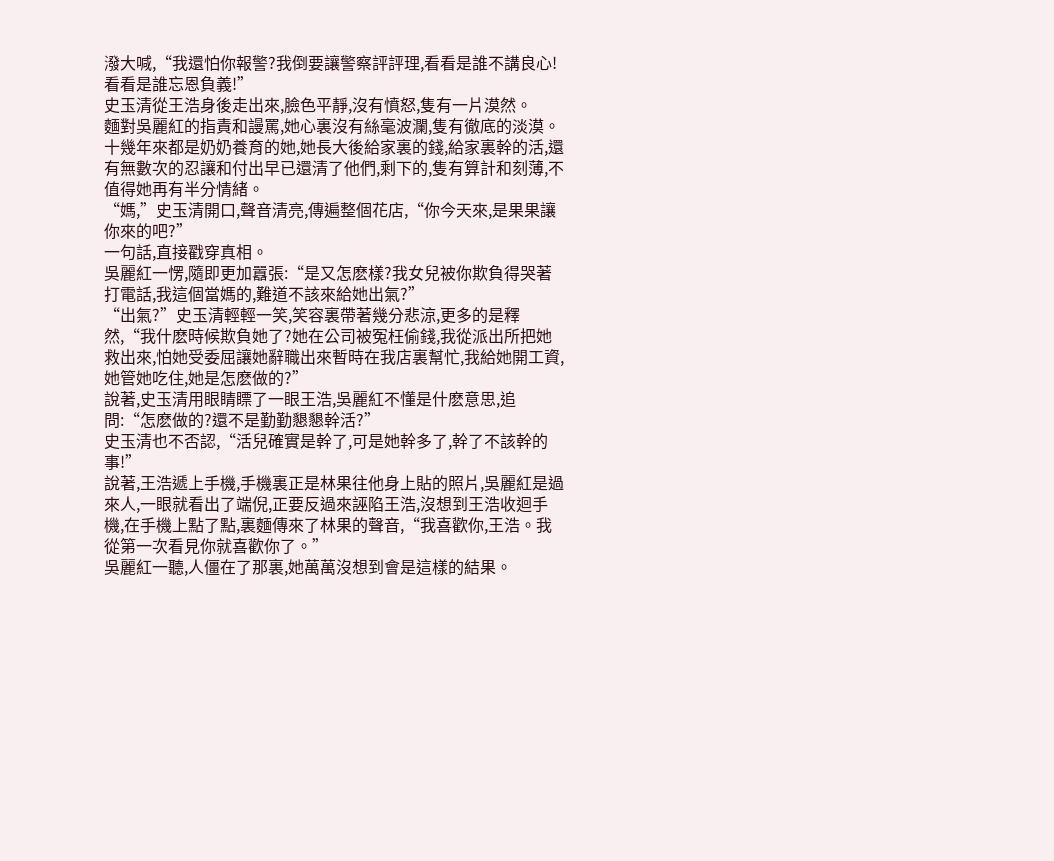潑大喊,“我還怕你報警?我倒要讓警察評評理,看看是誰不講良心!看看是誰忘恩負義!”
史玉清從王浩身後走出來,臉色平靜,沒有憤怒,隻有一片漠然。
麵對吳麗紅的指責和謾罵,她心裏沒有絲毫波瀾,隻有徹底的淡漠。
十幾年來都是奶奶養育的她,她長大後給家裏的錢,給家裏幹的活,還有無數次的忍讓和付出早已還清了他們,剩下的,隻有算計和刻薄,不值得她再有半分情緒。
“媽,”史玉清開口,聲音清亮,傳遍整個花店,“你今天來,是果果讓你來的吧?”
一句話,直接戳穿真相。
吳麗紅一愣,隨即更加囂張:“是又怎麽樣?我女兒被你欺負得哭著打電話,我這個當媽的,難道不該來給她出氣?”
“出氣?”史玉清輕輕一笑,笑容裏帶著幾分悲涼,更多的是釋然,“我什麽時候欺負她了?她在公司被冤枉偷錢,我從派出所把她救出來,怕她受委屈讓她辭職出來暫時在我店裏幫忙,我給她開工資,她管她吃住,她是怎麽做的?”
說著,史玉清用眼睛瞟了一眼王浩,吳麗紅不懂是什麽意思,追問:“怎麽做的?還不是勤勤懇懇幹活?”
史玉清也不否認,“活兒確實是幹了,可是她幹多了,幹了不該幹的事!”
說著,王浩遞上手機,手機裏正是林果往他身上貼的照片,吳麗紅是過來人,一眼就看出了端倪,正要反過來誣陷王浩,沒想到王浩收迴手機,在手機上點了點,裏麵傳來了林果的聲音,“我喜歡你,王浩。我從第一次看見你就喜歡你了。”
吳麗紅一聽,人僵在了那裏,她萬萬沒想到會是這樣的結果。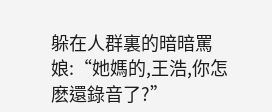躲在人群裏的暗暗罵娘:“她媽的,王浩,你怎麽還錄音了?”